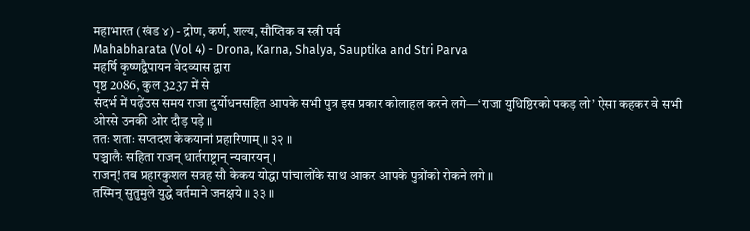महाभारत (खंड ४) - द्रोण, कर्ण, शल्य, सौप्तिक व स्त्री पर्व
Mahabharata (Vol 4) - Drona, Karna, Shalya, Sauptika and Stri Parva
महर्षि कृष्णद्वैपायन वेदव्यास द्वारा
पृष्ठ 2086, कुल 3237 में से
संदर्भ में पढ़ेंउस समय राजा दुर्योधनसहित आपके सभी पुत्र इस प्रकार कोलाहल करने लगे—‘राजा युधिष्ठिरको पकड़ लो’ ऐसा कहकर वे सभी ओरसे उनकी ओर दौड़ पड़े ॥
ततः शताः सप्तदश केकयानां प्रहारिणाम् ॥ ३२ ॥
पञ्चालैः सहिता राजन् धार्तराष्ट्रान् न्यवारयन् ।
राजन्! तब प्रहारकुशल सत्रह सौ केकय योद्धा पांचालोंके साथ आकर आपके पुत्रोंको रोकने लगे ॥
तस्मिन् सुतुमुले युद्धे वर्तमाने जनक्षये ॥ ३३ ॥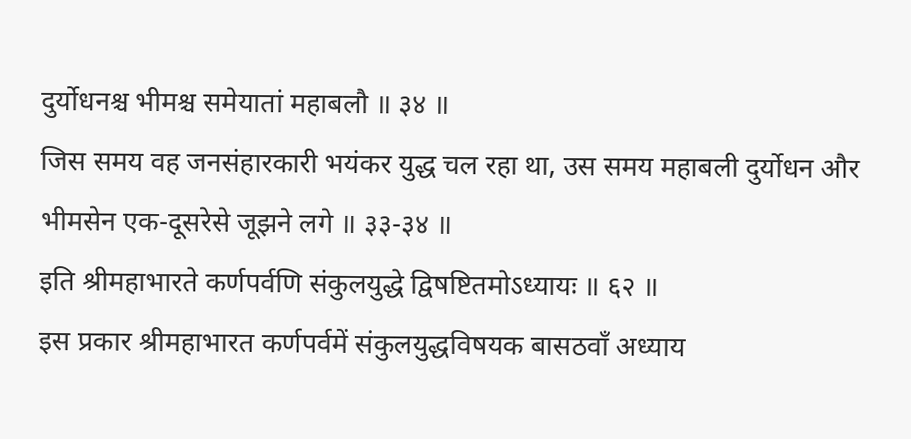दुर्योधनश्च भीमश्च समेयातां महाबलौ ॥ ३४ ॥
जिस समय वह जनसंहारकारी भयंकर युद्ध चल रहा था, उस समय महाबली दुर्योधन और भीमसेन एक-दूसरेसे जूझने लगे ॥ ३३-३४ ॥
इति श्रीमहाभारते कर्णपर्वणि संकुलयुद्धे द्विषष्टितमोऽध्यायः ॥ ६२ ॥
इस प्रकार श्रीमहाभारत कर्णपर्वमें संकुलयुद्धविषयक बासठवाँ अध्याय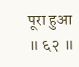पूरा हुआ ॥ ६२ ॥